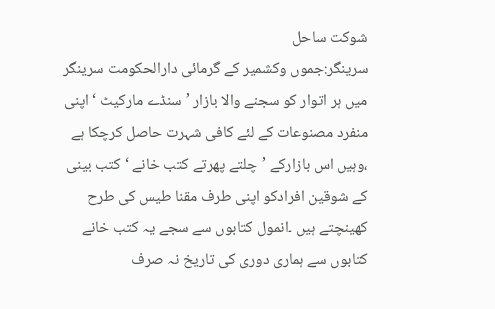شوکت ساحل
سرینگر:جموں وکشمیر کے گرمائی دارالحکومت سرینگر میں ہر اتوار کو سجنے والا بازار ’سنڈے مارکیٹ ‘ اپنی منفرد مصنوعات کے لئے کافی شہرت حاصل کرچکا ہے ،وہیں اس بازارکے ’چلتے پھرتے کتب خانے ‘کتب بینی کے شوقین افرادکو اپنی طرف مقنا طیس کی طرح کھینچتے ہیں ۔انمول کتابوں سے سجے یہ کتب خانے کتابوں سے ہماری دوری کی تاریخ نہ صرف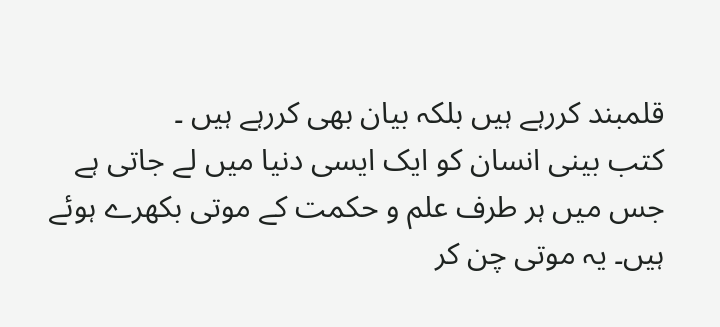قلمبند کررہے ہیں بلکہ بیان بھی کررہے ہیں ۔
کتب بینی انسان کو ایک ایسی دنیا میں لے جاتی ہے جس میں ہر طرف علم و حکمت کے موتی بکھرے ہوئے ہیں۔ یہ موتی چن کر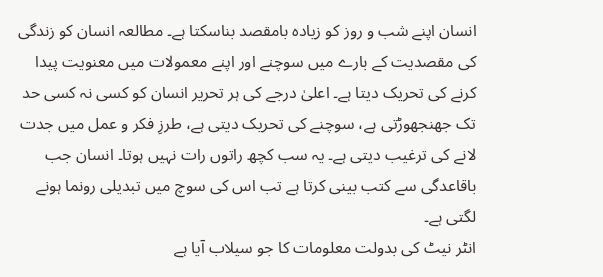انسان اپنے شب و روز کو زیادہ بامقصد بناسکتا ہے۔ مطالعہ انسان کو زندگی کی مقصدیت کے بارے میں سوچنے اور اپنے معمولات میں معنویت پیدا کرنے کی تحریک دیتا ہے۔ اعلیٰ درجے کی ہر تحریر انسان کو کسی نہ کسی حد تک جھنجھوڑتی ہے، سوچنے کی تحریک دیتی ہے، طرزِ فکر و عمل میں جدت لانے کی ترغیب دیتی ہے۔ یہ سب کچھ راتوں رات نہیں ہوتا۔ انسان جب باقاعدگی سے کتب بینی کرتا ہے تب اس کی سوچ میں تبدیلی رونما ہونے لگتی ہے۔
انٹر نیٹ کی بدولت معلومات کا جو سیلاب آیا ہے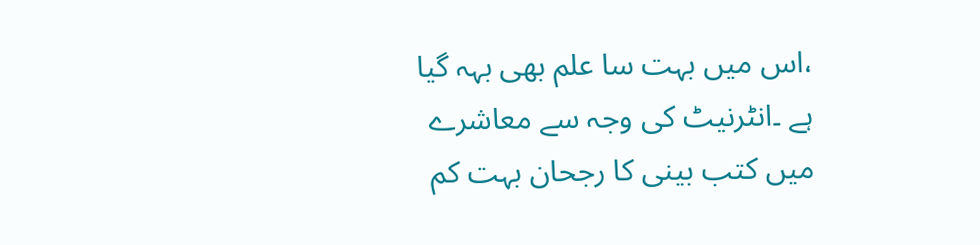،اس میں بہت سا علم بھی بہہ گیا ہے ۔انٹرنیٹ کی وجہ سے معاشرے میں کتب بینی کا رجحان بہت کم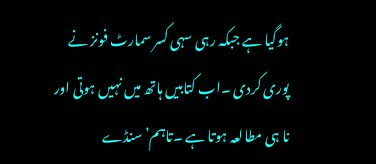ہوگیا ہے جبکہ رہی سہی کسر سمارٹ فونز نے پوری کردی ۔اب کتابیں ہاتھ میں نہیں ہوتی اور نا ہی مطالعہ ہوتا ہے ۔تاہم’ سنڈے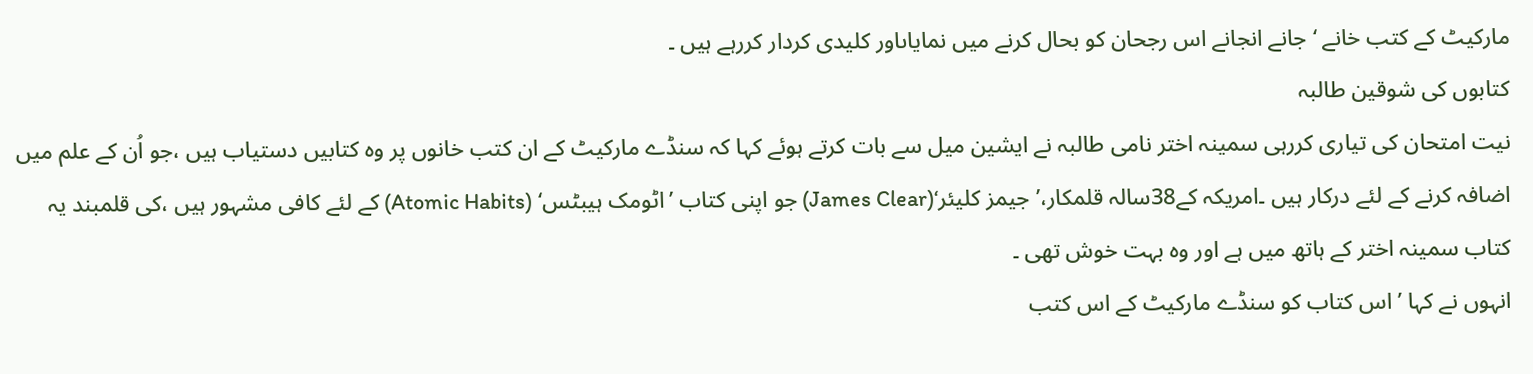مارکیٹ کے کتب خانے ‘جانے انجانے اس رجحان کو بحال کرنے میں نمایاںاور کلیدی کردار کررہے ہیں ۔
کتابوں کی شوقین طالبہ
نیت امتحان کی تیاری کررہی سمینہ اختر نامی طالبہ نے ایشین میل سے بات کرتے ہوئے کہا کہ سنڈے مارکیٹ کے ان کتب خانوں پر وہ کتابیں دستیاب ہیں ،جو اُن کے علم میں اضافہ کرنے کے لئے درکار ہیں ۔امریکہ کے38سالہ قلمکار،’جیمز کلیئر‘(James Clear) جو اپنی کتاب ’اٹومک ہیبٹس‘ (Atomic Habits) کے لئے کافی مشہور ہیں ،کی قلمبند یہ کتاب سمینہ اختر کے ہاتھ میں ہے اور وہ بہت خوش تھی ۔
انہوں نے کہا ’ اس کتاب کو سنڈے مارکیٹ کے اس کتب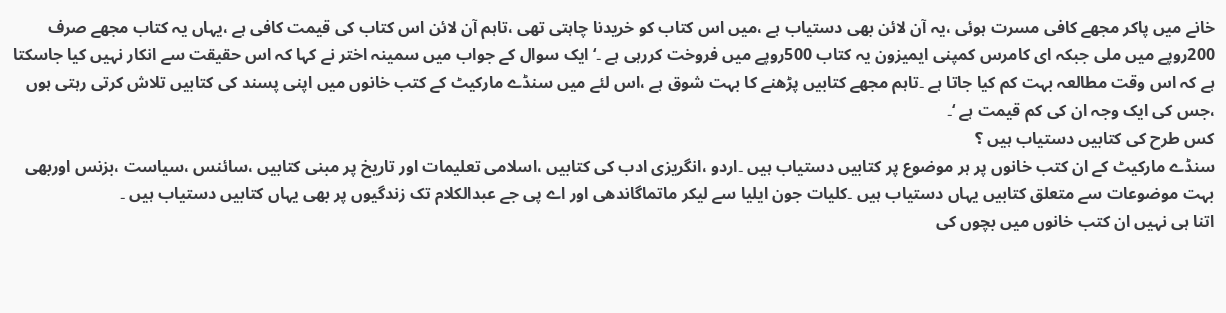خانے میں پاکر مجھے کافی مسرت ہوئی ،یہ آن لائن بھی دستیاب ہے ،میں اس کتاب کو خریدنا چاہتی تھی ،تاہم آن لائن اس کتاب کی قیمت کافی ہے ،یہاں یہ کتاب مجھے صرف 200روپے میں ملی جبکہ ای کامرس کمپنی ایمیزون یہ کتاب 500روپے میں فروخت کررہی ہے ۔‘ ایک سوال کے جواب میں سمینہ اختر نے کہا کہ اس حقیقت سے انکار نہیں کیا جاسکتا ہے کہ اس وقت مطالعہ بہت کم کیا جاتا ہے ۔تاہم مجھے کتابیں پڑھنے کا بہت شوق ہے ،اس لئے میں سنڈے مارکیٹ کے کتب خانوں میں اپنی پسند کی کتابیں تلاش کرتی رہتی ہوں ،جس کی ایک وجہ ان کی کم قیمت ہے ‘۔
کس طرح کی کتابیں دستیاب ہیں ؟
سنڈے مارکیٹ کے ان کتب خانوں پر ہر موضوع پر کتابیں دستیاب ہیں ۔اردو ،انگریزی ادب کی کتابیں ،اسلامی تعلیمات اور تاریخ پر مبنی کتابیں ،سائنس ،سیاست ،بزنس اوربھی بہت موضوعات سے متعلق کتابیں یہاں دستیاب ہیں ۔کلیات جون ایلیا سے لیکر ماتماگاندھی اور اے پی جے عبدالکلام تک زندگیوں پر بھی یہاں کتابیں دستیاب ہیں ۔
اتنا ہی نہیں ان کتب خانوں میں بچوں کی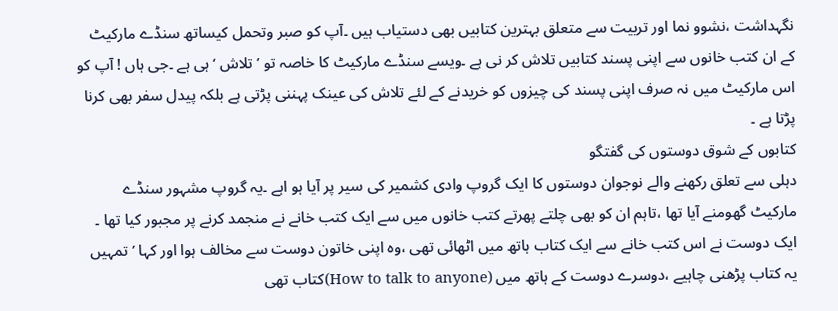نگہداشت ،نشوو نما اور تربیت سے متعلق بہترین کتابیں بھی دستیاب ہیں ۔آپ کو صبر وتحمل کیساتھ سنڈے مارکیٹ کے ان کتب خانوں سے اپنی پسند کتابیں تلاش کر نی ہے ۔ویسے سنڈے مارکیٹ کا خاصہ تو ’تلاش ‘ ہی ہے ۔جی ہاں ! آپ کو اس مارکیٹ میں نہ صرف اپنی پسند کی چیزوں کو خریدنے کے لئے تلاش کی عینک پہننی پڑتی ہے بلکہ پیدل سفر بھی کرنا پڑتا ہے ۔
کتابوں کے شوق دوستوں کی گفتگو
دہلی سے تعلق رکھنے والے نوجوان دوستوں کا ایک گروپ وادی کشمیر کی سیر پر آیا ہو اہے ۔یہ گروپ مشہور سنڈے مارکیٹ گھومنے آیا تھا ،تاہم ان کو بھی چلتے پھرتے کتب خانوں میں سے ایک کتب خانے نے منجمد کرنے پر مجبور کیا تھا ۔
ایک دوست نے اس کتب خانے سے ایک کتاب ہاتھ میں اٹھائی تھی ،وہ اپنی خاتون دوست سے مخالف ہوا اور کہا ’ تمہیں یہ کتاب پڑھنی چاہیے ،دوسرے دوست کے ہاتھ میں (How to talk to anyone)کتاب تھی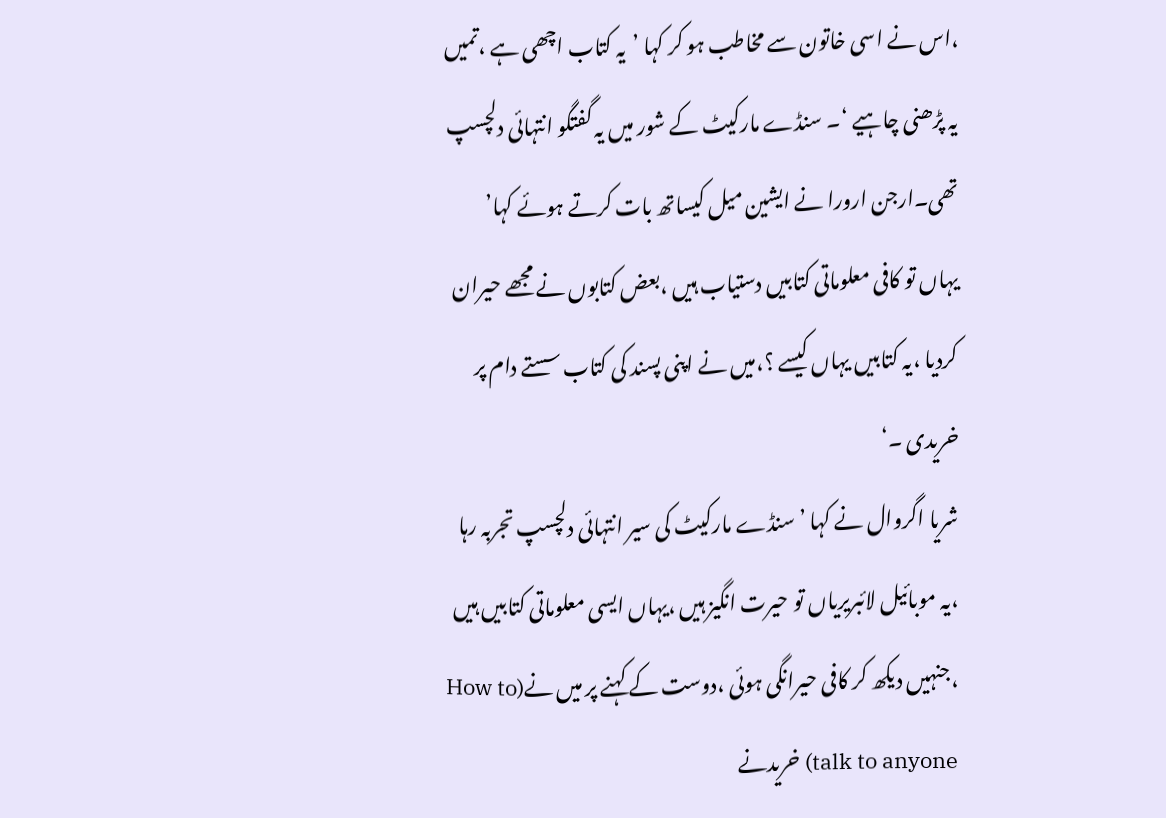،اس نے اسی خاتون سے مخاطب ہو کر کہا ’یہ کتاب اچھی ہے ،تمیں یہ پڑھنی چاہیے ‘۔ سنڈے مارکیٹ کے شور میں یہ گفتگو انتہائی دلچسپ تھی۔ارجن ارورا نے ایشین میل کیساتھ بات کرتے ہوئے کہا’ یہاں تو کافی معلوماتی کتابیں دستیاب ہیں ،بعض کتابوں نے مجھے حیران کردیا ،یہ کتابیں یہاں کیسے ؟،میں نے اپنی پسند کی کتاب سستے دام پر خریدی ۔‘
شریا اگروال نے کہا ’سنڈے مارکیٹ کی سیر انتہائی دلچسپ تجربہ رہا ،یہ موبائیل لائبریریاں تو حیرت انگیز ہیں ،یہاں ایسی معلوماتی کتابیں ہیں ،جنہیں دیکھ کر کافی حیرانگی ہوئی ،دوست کے کہنے پر میں نے(How to talk to anyone) خریدنے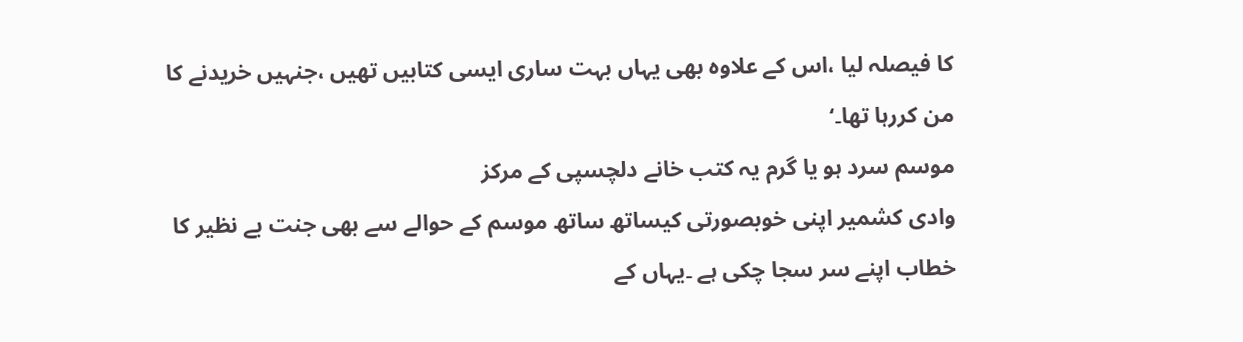کا فیصلہ لیا ،اس کے علاوہ بھی یہاں بہت ساری ایسی کتابیں تھیں ،جنہیں خریدنے کا من کررہا تھا۔‘
موسم سرد ہو یا گرم یہ کتب خانے دلچسپی کے مرکز
وادی کشمیر اپنی خوبصورتی کیساتھ ساتھ موسم کے حوالے سے بھی جنت بے نظیر کا خطاب اپنے سر سجا چکی ہے ۔یہاں کے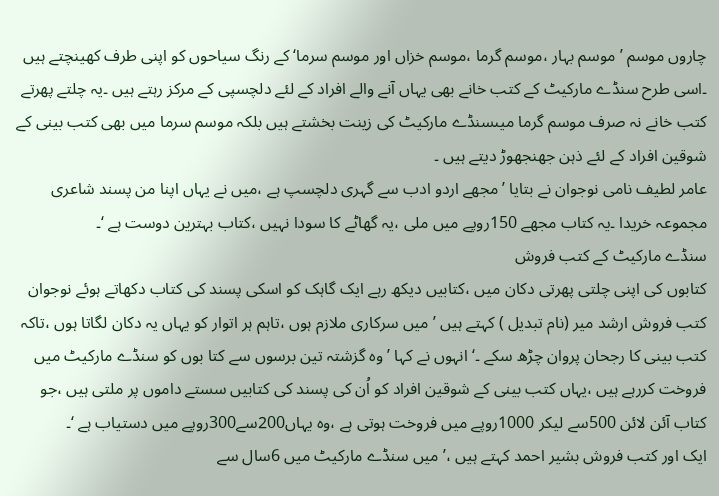چاروں موسم ’موسم بہار ،موسم گرما ،موسم خزاں اور موسم سرما‘ کے رنگ سیاحوں کو اپنی طرف کھینچتے ہیں ۔اسی طرح سنڈے مارکیٹ کے کتب خانے بھی یہاں آنے والے افراد کے لئے دلچسپی کے مرکز رہتے ہیں ۔یہ چلتے پھرتے کتب خانے نہ صرف موسم گرما میںسنڈے مارکیٹ کی زینت بخشتے ہیں بلکہ موسم سرما میں بھی کتب بینی کے شوقین افراد کے لئے ذہن جھنجھوڑ دیتے ہیں ۔
عامر لطیف نامی نوجوان نے بتایا ’مجھے اردو ادب سے گہری دلچسپ ہے ،میں نے یہاں اپنا من پسند شاعری مجموعہ خریدا ۔یہ کتاب مجھے 150روپے میں ملی ،یہ گھاٹے کا سودا نہیں ،کتاب بہترین دوست ہے ‘۔
سنڈے مارکیٹ کے کتب فروش
کتابوں کی اپنی چلتی پھرتی دکان میں ،کتابیں دیکھ رہے ایک گاہک کو اسکی پسند کی کتاب دکھاتے ہوئے نوجوان کتب فروش ارشد میر (نام تبدیل ) کہتے ہیں ’میں سرکاری ملازم ہوں ،تاہم ہر اتوار کو یہاں یہ دکان لگاتا ہوں ،تاکہ کتب بینی کا رجحان پروان چڑھ سکے ۔‘انہوں نے کہا ’ وہ گزشتہ تین برسوں سے کتا بوں کو سنڈے مارکیٹ میں فروخت کررہے ہیں ،یہاں کتب بینی کے شوقین افراد کو اُن کی پسند کی کتابیں سستے داموں پر ملتی ہیں ،جو کتاب آئن لائن 500سے لیکر 1000روپے میں فروخت ہوتی ہے ،وہ یہاں200سے300روپے میں دستیاب ہے ‘۔
ایک اور کتب فروش بشیر احمد کہتے ہیں ،’میں سنڈے مارکیٹ میں 6سال سے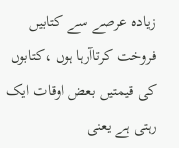زیادہ عرصے سے کتابیں فروخت کرتاآرہا ہوں ،کتابوں کی قیمتیں بعض اوقات ایک رہتی ہے یعنی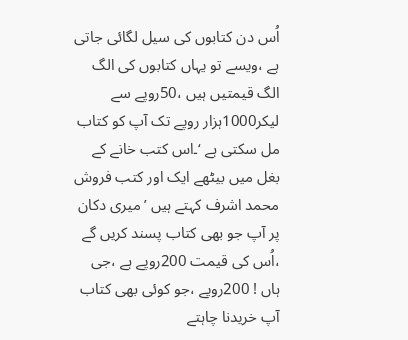اُس دن کتابوں کی سیل لگائی جاتی ہے ،ویسے تو یہاں کتابوں کی الگ الگ قیمتیں ہیں ،50روپے سے لیکر1000ہزار روپے تک آپ کو کتاب مل سکتی ہے ‘۔اس کتب خانے کے بغل میں بیٹھے ایک اور کتب فروش محمد اشرف کہتے ہیں ’میری دکان پر آپ جو بھی کتاب پسند کریں گے ،اُس کی قیمت 200روپے ہے ،جی ہاں ! 200روپے ،جو کوئی بھی کتاب آپ خریدنا چاہتے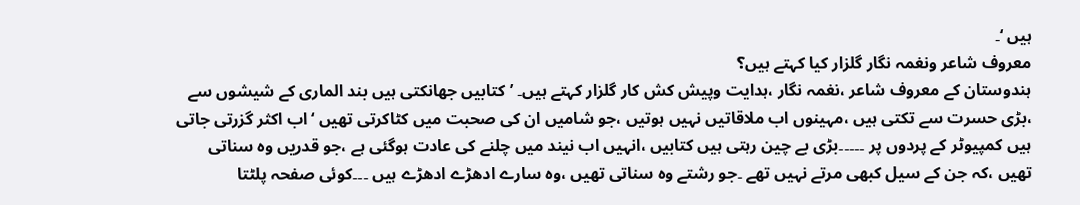ہیں ‘۔
معروف شاعر ونغمہ نگار گلزار کیا کہتے ہیں؟
ہندوستان کے معروف شاعر ،نغمہ نگار ،ہدایت وپیش کش کار گلزار کہتے ہیں۔ ’کتابیں جھانکتی ہیں بند الماری کے شیشوں سے ،بڑی حسرت سے تکتی ہیں ،مہینوں اب ملاقاتیں نہیں ہوتیں ،جو شامیں ان کی صحبت میں کٹاکرتی تھیں ‘اب اکثر گزرتی جاتی ہیں کمپیوٹر کے پردوں پر ۔۔۔۔۔بڑی بے چین رہتی ہیں کتابیں ،انہیں اب نیند میں چلنے کی عادت ہوگئی ہے ،جو قدریں وہ سناتی تھیں ،کہ جن کے سیل کبھی مرتے نہیں تھے ۔جو رشتے وہ سناتی تھیں ،وہ سارے ادھڑے ادھڑے ہیں ۔۔۔کوئی صفحہ پلٹتا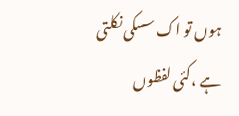ہوں تو اک سسکی نکلتی ہے ،کئی لفظوں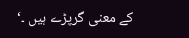کے معنی گرپڑے ہیں ۔‘